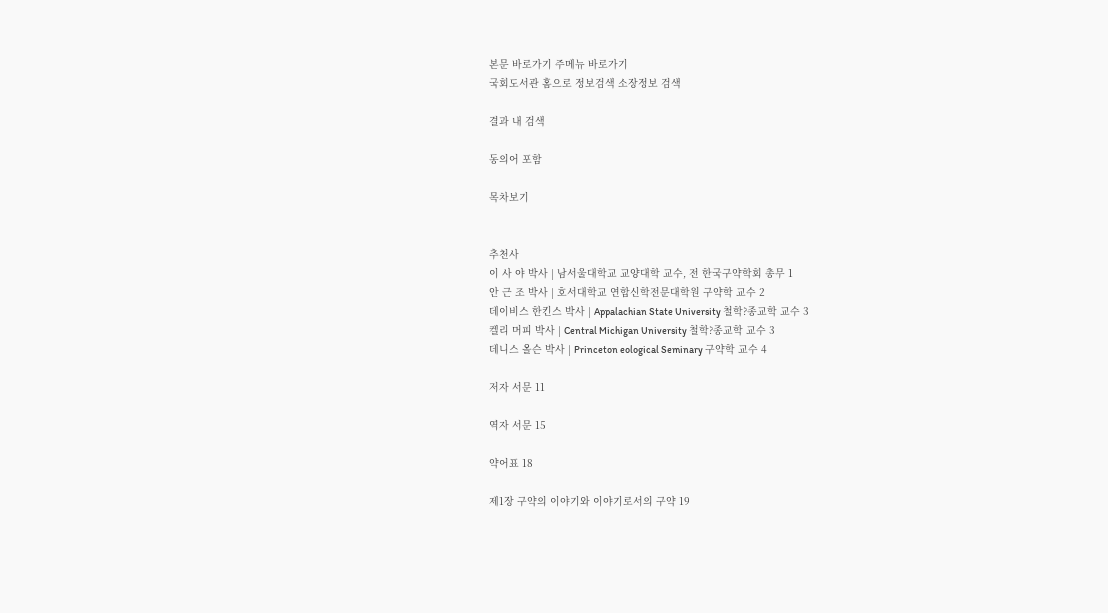본문 바로가기 주메뉴 바로가기
국회도서관 홈으로 정보검색 소장정보 검색

결과 내 검색

동의어 포함

목차보기


추천사
이 사 야 박사 | 남서울대학교 교양대학 교수, 전 한국구약학회 총무 1
안 근 조 박사 | 호서대학교 연합신학전문대학원 구약학 교수 2
데이비스 한킨스 박사 | Appalachian State University 철학?종교학 교수 3
켈리 머피 박사 | Central Michigan University 철학?종교학 교수 3
데니스 올슨 박사 | Princeton eological Seminary 구약학 교수 4

저자 서문 11

역자 서문 15

약어표 18

제1장 구약의 이야기와 이야기로서의 구약 19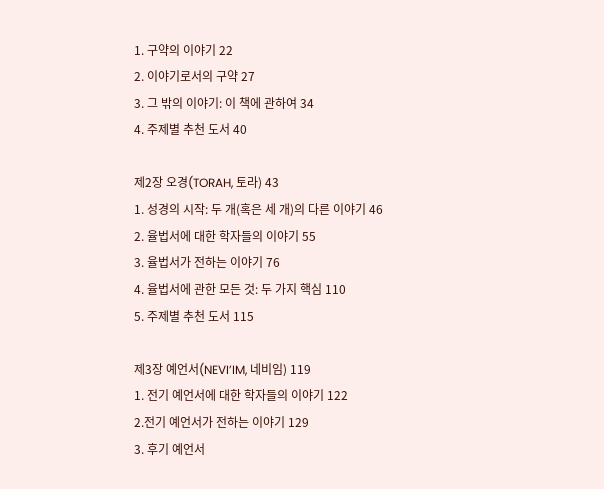1. 구약의 이야기 22
2. 이야기로서의 구약 27
3. 그 밖의 이야기: 이 책에 관하여 34
4. 주제별 추천 도서 40

제2장 오경(TORAH, 토라) 43
1. 성경의 시작: 두 개(혹은 세 개)의 다른 이야기 46
2. 율법서에 대한 학자들의 이야기 55
3. 율법서가 전하는 이야기 76
4. 율법서에 관한 모든 것: 두 가지 핵심 110
5. 주제별 추천 도서 115

제3장 예언서(NEVI’IM, 네비임) 119
1. 전기 예언서에 대한 학자들의 이야기 122
2.전기 예언서가 전하는 이야기 129
3. 후기 예언서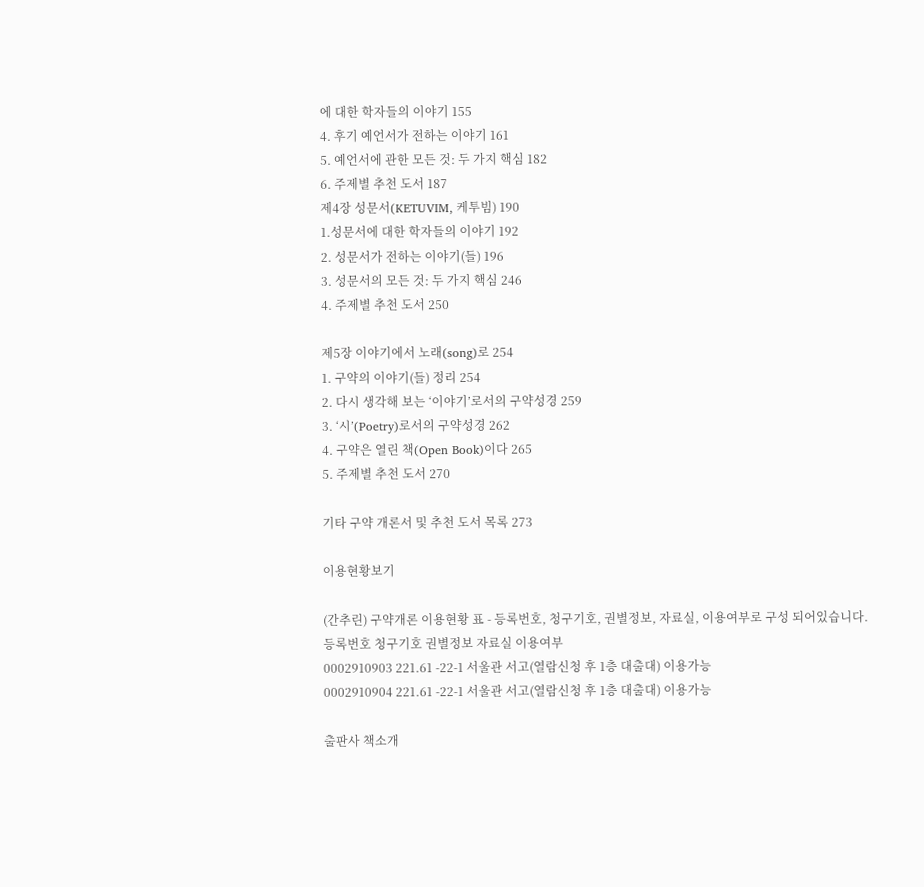에 대한 학자들의 이야기 155
4. 후기 예언서가 전하는 이야기 161
5. 예언서에 관한 모든 것: 두 가지 핵심 182
6. 주제별 추천 도서 187
제4장 성문서(KETUVIM, 케투빔) 190
1.성문서에 대한 학자들의 이야기 192
2. 성문서가 전하는 이야기(들) 196
3. 성문서의 모든 것: 두 가지 핵심 246
4. 주제별 추천 도서 250

제5장 이야기에서 노래(song)로 254
1. 구약의 이야기(들) 정리 254
2. 다시 생각해 보는 ‘이야기’로서의 구약성경 259
3. ‘시’(Poetry)로서의 구약성경 262
4. 구약은 열린 책(Open Book)이다 265
5. 주제별 추천 도서 270

기타 구약 개론서 및 추천 도서 목록 273

이용현황보기

(간추린) 구약개론 이용현황 표 - 등록번호, 청구기호, 권별정보, 자료실, 이용여부로 구성 되어있습니다.
등록번호 청구기호 권별정보 자료실 이용여부
0002910903 221.61 -22-1 서울관 서고(열람신청 후 1층 대출대) 이용가능
0002910904 221.61 -22-1 서울관 서고(열람신청 후 1층 대출대) 이용가능

출판사 책소개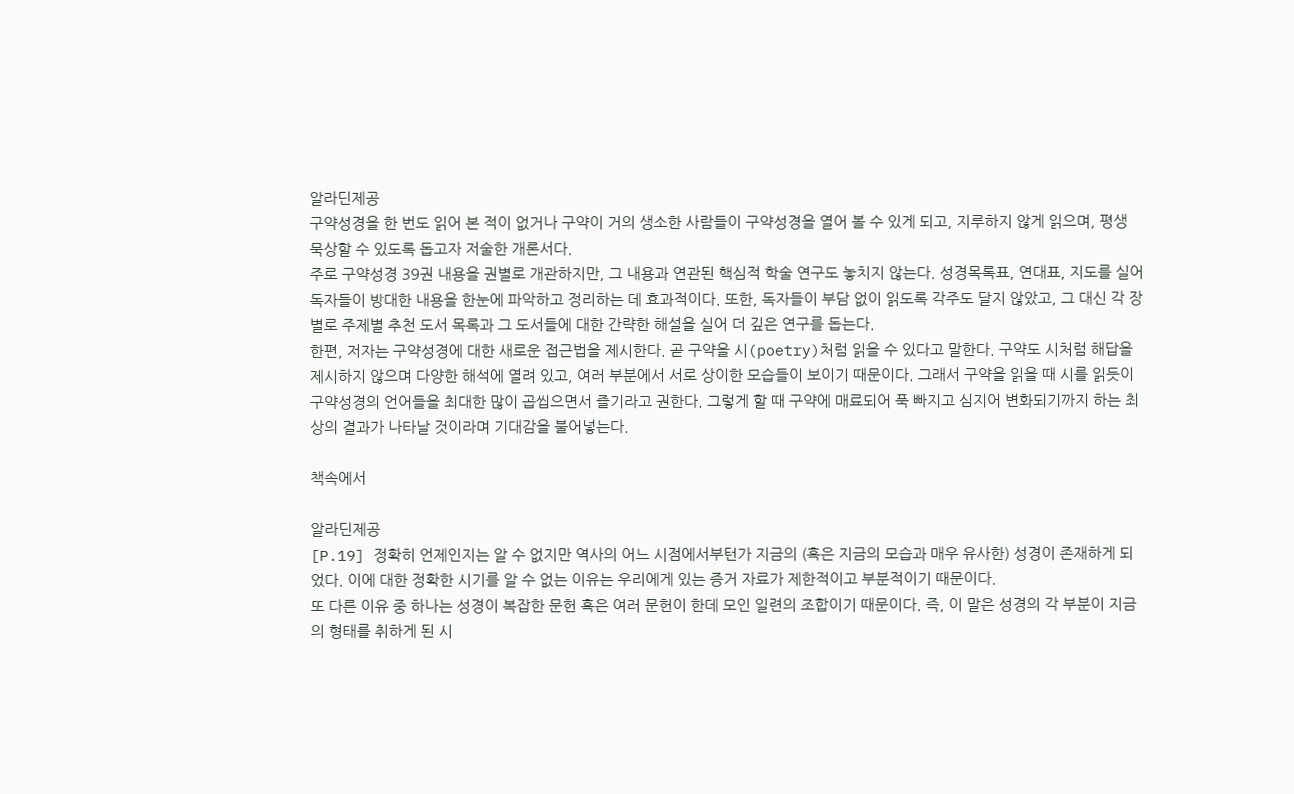알라딘제공
구약성경을 한 번도 읽어 본 적이 없거나 구약이 거의 생소한 사람들이 구약성경을 열어 볼 수 있게 되고, 지루하지 않게 읽으며, 평생 묵상할 수 있도록 돕고자 저술한 개론서다.
주로 구약성경 39권 내용을 권별로 개관하지만, 그 내용과 연관된 핵심적 학술 연구도 놓치지 않는다. 성경목록표, 연대표, 지도를 실어 독자들이 방대한 내용을 한눈에 파악하고 정리하는 데 효과적이다. 또한, 독자들이 부담 없이 읽도록 각주도 달지 않았고, 그 대신 각 장별로 주제별 추천 도서 목록과 그 도서들에 대한 간략한 해설을 실어 더 깊은 연구를 돕는다.
한편, 저자는 구약성경에 대한 새로운 접근법을 제시한다. 곧 구약을 시(poetry)처럼 읽을 수 있다고 말한다. 구약도 시처럼 해답을 제시하지 않으며 다양한 해석에 열려 있고, 여러 부분에서 서로 상이한 모습들이 보이기 때문이다. 그래서 구약을 읽을 때 시를 읽듯이 구약성경의 언어들을 최대한 많이 곱씹으면서 즐기라고 권한다. 그렇게 할 때 구약에 매료되어 푹 빠지고 심지어 변화되기까지 하는 최상의 결과가 나타날 것이라며 기대감을 불어넣는다.

책속에서

알라딘제공
[P.19] 정확히 언제인지는 알 수 없지만 역사의 어느 시점에서부턴가 지금의 (혹은 지금의 모습과 매우 유사한) 성경이 존재하게 되었다. 이에 대한 정확한 시기를 알 수 없는 이유는 우리에게 있는 증거 자료가 제한적이고 부분적이기 때문이다.
또 다른 이유 중 하나는 성경이 복잡한 문헌 혹은 여러 문헌이 한데 모인 일련의 조합이기 때문이다. 즉, 이 말은 성경의 각 부분이 지금의 형태를 취하게 된 시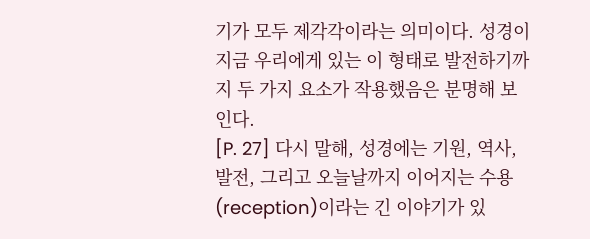기가 모두 제각각이라는 의미이다. 성경이 지금 우리에게 있는 이 형태로 발전하기까지 두 가지 요소가 작용했음은 분명해 보인다.
[P. 27] 다시 말해, 성경에는 기원, 역사, 발전, 그리고 오늘날까지 이어지는 수용(reception)이라는 긴 이야기가 있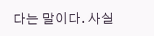다는 말이다. 사실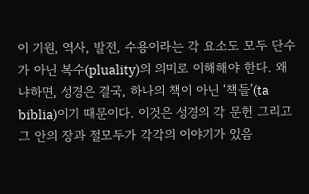이 기원, 역사, 발전, 수용이라는 각 요소도 모두 단수가 아닌 복수(pluality)의 의미로 이해해야 한다. 왜냐하면, 성경은 결국, 하나의 책이 아닌 ‘책들’(ta biblia)이기 때문이다. 이것은 성경의 각 문헌 그리고 그 안의 장과 절모두가 각각의 이야기가 있음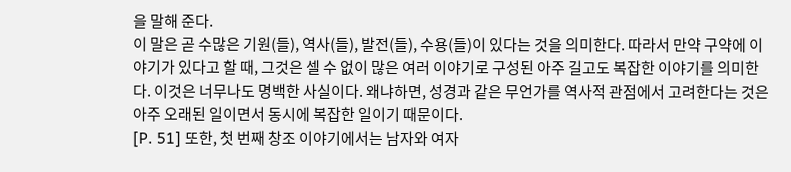을 말해 준다.
이 말은 곧 수많은 기원(들), 역사(들), 발전(들), 수용(들)이 있다는 것을 의미한다. 따라서 만약 구약에 이야기가 있다고 할 때, 그것은 셀 수 없이 많은 여러 이야기로 구성된 아주 길고도 복잡한 이야기를 의미한다. 이것은 너무나도 명백한 사실이다. 왜냐하면, 성경과 같은 무언가를 역사적 관점에서 고려한다는 것은 아주 오래된 일이면서 동시에 복잡한 일이기 때문이다.
[P. 51] 또한, 첫 번째 창조 이야기에서는 남자와 여자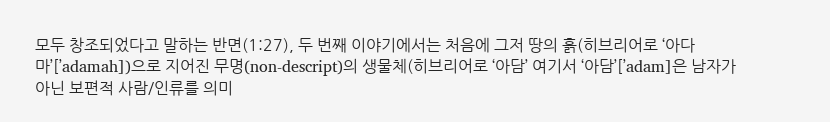모두 창조되었다고 말하는 반면(1:27), 두 번째 이야기에서는 처음에 그저 땅의 흙(히브리어로 ‘아다마’[’adamah])으로 지어진 무명(non-descript)의 생물체(히브리어로 ‘아담’ 여기서 ‘아담’[’adam]은 남자가 아닌 보편적 사람/인류를 의미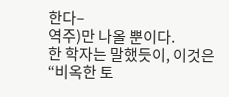한다–
역주)만 나올 뿐이다.
한 학자는 말했듯이, 이것은 “비옥한 토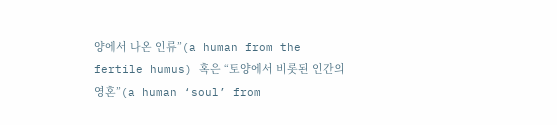양에서 나온 인류”(a human from the fertile humus) 혹은 “토양에서 비롯된 인간의 영혼”(a human ‘soul’ from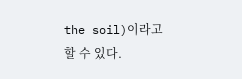the soil)이라고 할 수 있다.